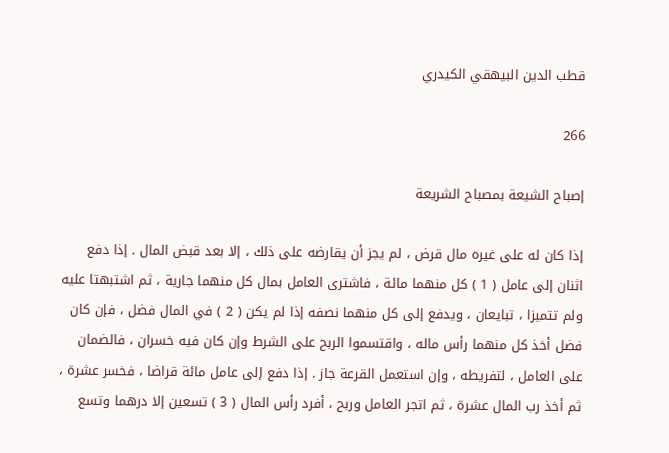قطب الدين البيهقي الكيدري

266

إصباح الشيعة بمصباح الشريعة

إذا كان له على غيره مال قرض ، لم يجز أن يقارضه على ذلك ، إلا بعد قبض المال . إذا دفع اثنان إلى عامل ( 1 ) كل منهما مائة ، فاشترى العامل بمال كل منهما جارية ، ثم اشتبهتا عليه ولم تتميزا ، تبايعان ، ويدفع إلى كل منهما نصفه إذا لم يكن ( 2 ) في المال فضل ، فإن كان فضل أخذ كل منهما رأس ماله ، واقتسموا الربح على الشرط وإن كان فيه خسران ، فالضمان على العامل ، لتفريطه ، وإن استعمل القرعة جاز . إذا دفع إلى عامل مائة قراضا ، فخسر عشرة ، ثم أخذ رب المال عشرة ، ثم اتجر العامل وربح ، أفرد رأس المال ( 3 ) تسعين إلا درهما وتسع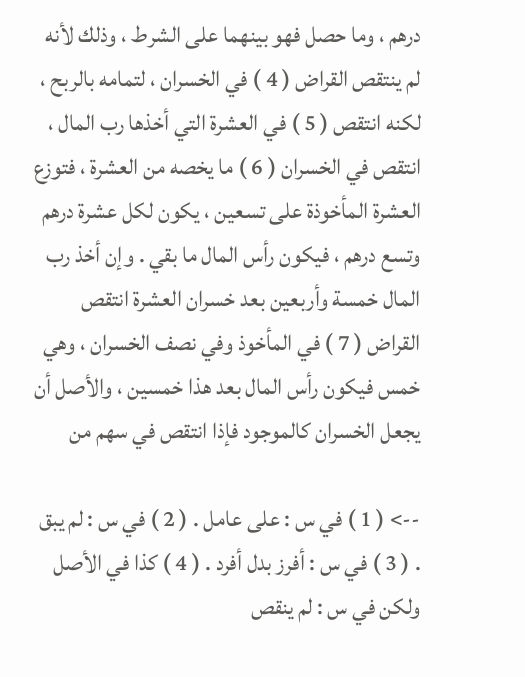درهم ، وما حصل فهو بينهما على الشرط ، وذلك لأنه لم ينتقص القراض ( 4 ) في الخسران ، لتمامه بالربح ، لكنه انتقص ( 5 ) في العشرة التي أخذها رب المال ، انتقص في الخسران ( 6 ) ما يخصه من العشرة ، فتوزع العشرة المأخوذة على تسعين ، يكون لكل عشرة درهم وتسع درهم ، فيكون رأس المال ما بقي . وإن أخذ رب المال خمسة وأربعين بعد خسران العشرة انتقص القراض ( 7 ) في المأخوذ وفي نصف الخسران ، وهي خمس فيكون رأس المال بعد هذا خمسين ، والأصل أن يجعل الخسران كالموجود فإذا انتقص في سهم من

--> ( 1 ) في س : على عامل . ( 2 ) في س : لم يبق . ( 3 ) في س : أفرز بدل أفرد . ( 4 ) كذا في الأصل ولكن في س : لم ينقص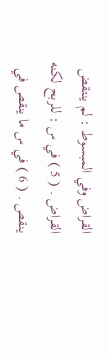القراض وفي المبسوط : لم ينتقض القراض . ( 5 ) في س : للربح لكنه ينقص . ( 6 ) في س ما ينقص في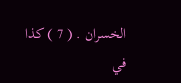الخسران . ( 7 ) كذا في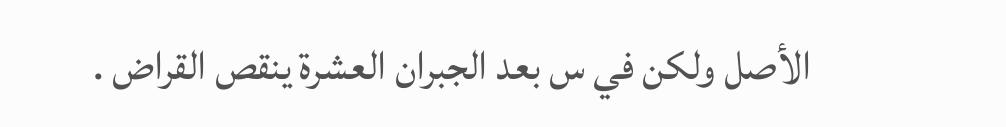الأصل ولكن في س بعد الجبران العشرة ينقص القراض .